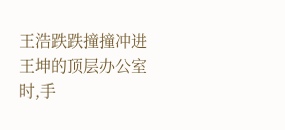王浩跌跌撞撞冲进王坤的顶层办公室时,手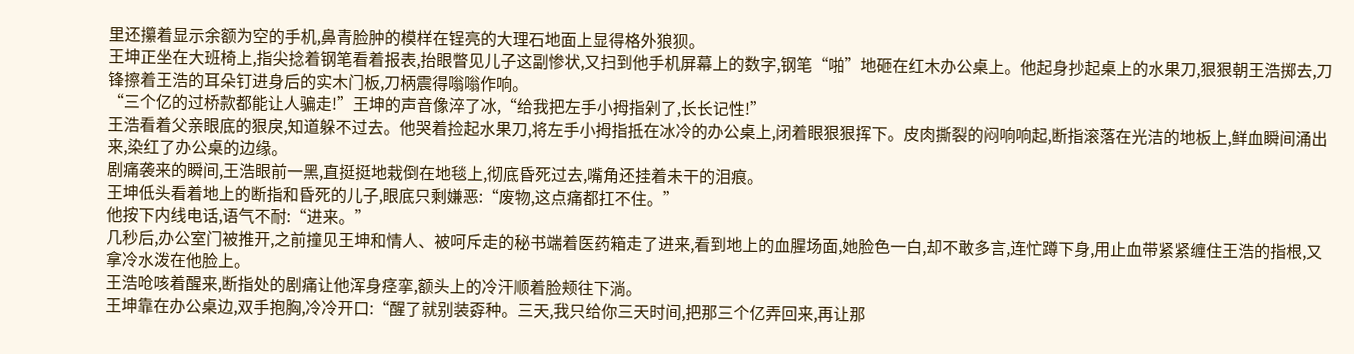里还攥着显示余额为空的手机,鼻青脸肿的模样在锃亮的大理石地面上显得格外狼狈。
王坤正坐在大班椅上,指尖捻着钢笔看着报表,抬眼瞥见儿子这副惨状,又扫到他手机屏幕上的数字,钢笔“啪”地砸在红木办公桌上。他起身抄起桌上的水果刀,狠狠朝王浩掷去,刀锋擦着王浩的耳朵钉进身后的实木门板,刀柄震得嗡嗡作响。
“三个亿的过桥款都能让人骗走!”王坤的声音像淬了冰,“给我把左手小拇指剁了,长长记性!”
王浩看着父亲眼底的狠戾,知道躲不过去。他哭着捡起水果刀,将左手小拇指抵在冰冷的办公桌上,闭着眼狠狠挥下。皮肉撕裂的闷响响起,断指滚落在光洁的地板上,鲜血瞬间涌出来,染红了办公桌的边缘。
剧痛袭来的瞬间,王浩眼前一黑,直挺挺地栽倒在地毯上,彻底昏死过去,嘴角还挂着未干的泪痕。
王坤低头看着地上的断指和昏死的儿子,眼底只剩嫌恶:“废物,这点痛都扛不住。”
他按下内线电话,语气不耐:“进来。”
几秒后,办公室门被推开,之前撞见王坤和情人、被呵斥走的秘书端着医药箱走了进来,看到地上的血腥场面,她脸色一白,却不敢多言,连忙蹲下身,用止血带紧紧缠住王浩的指根,又拿冷水泼在他脸上。
王浩呛咳着醒来,断指处的剧痛让他浑身痉挛,额头上的冷汗顺着脸颊往下淌。
王坤靠在办公桌边,双手抱胸,冷冷开口:“醒了就别装孬种。三天,我只给你三天时间,把那三个亿弄回来,再让那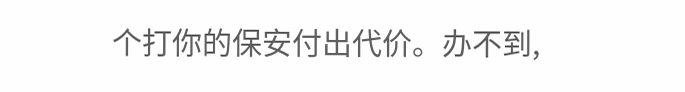个打你的保安付出代价。办不到,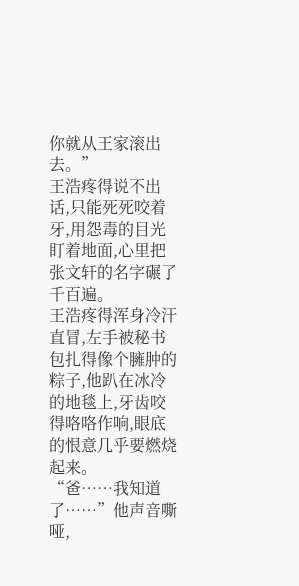你就从王家滚出去。”
王浩疼得说不出话,只能死死咬着牙,用怨毒的目光盯着地面,心里把张文轩的名字碾了千百遍。
王浩疼得浑身冷汗直冒,左手被秘书包扎得像个臃肿的粽子,他趴在冰冷的地毯上,牙齿咬得咯咯作响,眼底的恨意几乎要燃烧起来。
“爸……我知道了……”他声音嘶哑,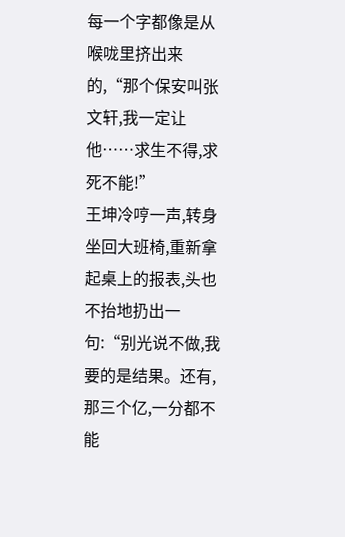每一个字都像是从喉咙里挤出来的,“那个保安叫张文轩,我一定让他……求生不得,求死不能!”
王坤冷哼一声,转身坐回大班椅,重新拿起桌上的报表,头也不抬地扔出一句:“别光说不做,我要的是结果。还有,那三个亿,一分都不能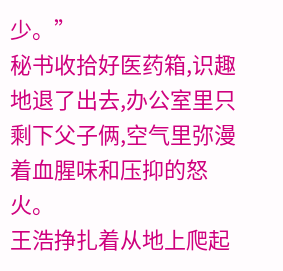少。”
秘书收拾好医药箱,识趣地退了出去,办公室里只剩下父子俩,空气里弥漫着血腥味和压抑的怒火。
王浩挣扎着从地上爬起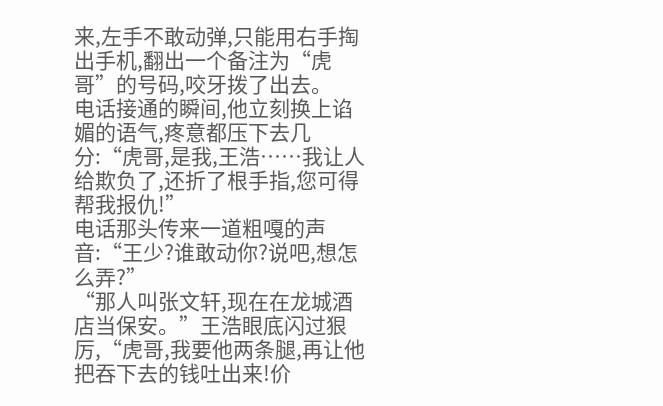来,左手不敢动弹,只能用右手掏出手机,翻出一个备注为“虎哥”的号码,咬牙拨了出去。
电话接通的瞬间,他立刻换上谄媚的语气,疼意都压下去几分:“虎哥,是我,王浩……我让人给欺负了,还折了根手指,您可得帮我报仇!”
电话那头传来一道粗嘎的声音:“王少?谁敢动你?说吧,想怎么弄?”
“那人叫张文轩,现在在龙城酒店当保安。”王浩眼底闪过狠厉,“虎哥,我要他两条腿,再让他把吞下去的钱吐出来!价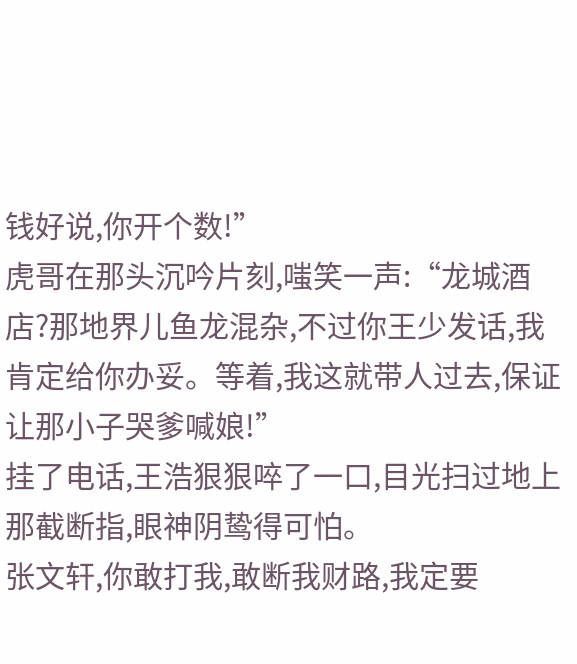钱好说,你开个数!”
虎哥在那头沉吟片刻,嗤笑一声:“龙城酒店?那地界儿鱼龙混杂,不过你王少发话,我肯定给你办妥。等着,我这就带人过去,保证让那小子哭爹喊娘!”
挂了电话,王浩狠狠啐了一口,目光扫过地上那截断指,眼神阴鸷得可怕。
张文轩,你敢打我,敢断我财路,我定要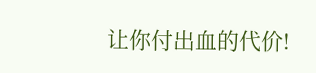让你付出血的代价!